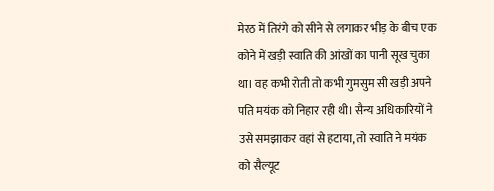मेरठ में तिरंगे को सीने से लगाकर भीड़ के बीच एक कोने में खड़ी स्वाति की आंखों का पानी सूख चुका था। वह कभी रोती तो कभी गुमसुम सी खड़ी अपने पति मयंक को निहार रही थी। सैन्य अधिकारियों ने उसे समझाकर वहां से हटाया, तो स्वाति ने मयंक को सैल्यूट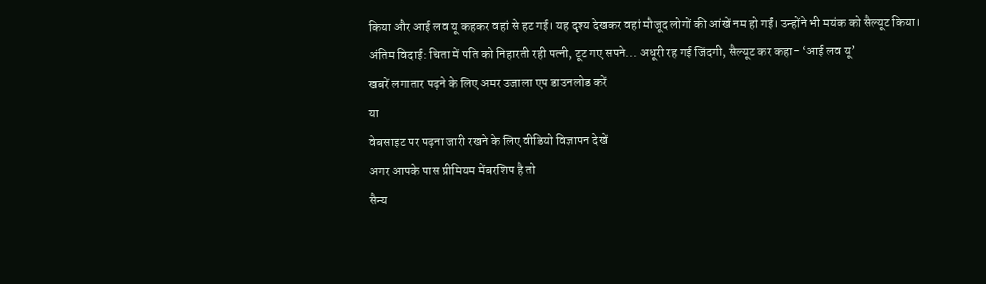किया और आई लव यू कहकर वहां से हट गई। यह दृश्य देखकर वहां मौजूद लोगों की आंखें नम हो गईं। उन्होंने भी मयंक को सैल्यूट किया।
अंतिम विदाई: चिता में पति को निहारती रही पत्नी, टूट गए सपने... अधूरी रह गई जिंदगी, सैल्यूट कर कहा- ‘आई लव यू’
खबरें लगातार पढ़ने के लिए अमर उजाला एप डाउनलोड करें
या
वेबसाइट पर पढ़ना जारी रखने के लिए वीडियो विज्ञापन देखें
अगर आपके पास प्रीमियम मेंबरशिप है तो
सैन्य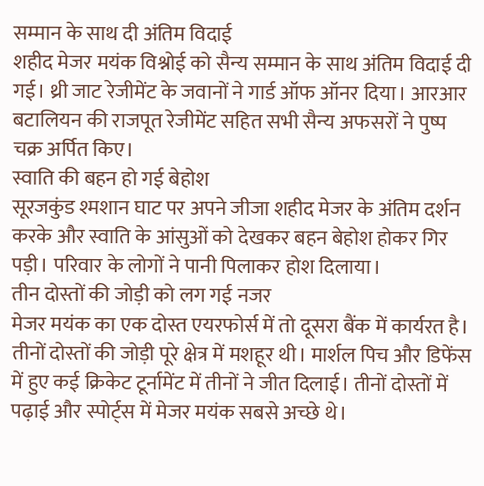सम्मान के साथ दी अंतिम विदाई
शहीद मेजर मयंक विश्नोई को सैन्य सम्मान के साथ अंतिम विदाई दी गई। थ्री जाट रेजीमेंट के जवानों ने गार्ड ऑफ ऑनर दिया। आरआर बटालियन की राजपूत रेजीमेंट सहित सभी सैन्य अफसरों ने पुष्प चक्र अर्पित किए।
स्वाति की बहन हो गई बेहोश
सूरजकुंड श्मशान घाट पर अपने जीजा शहीद मेजर के अंतिम दर्शन करके और स्वाति के आंसुओं को देखकर बहन बेहोश होकर गिर पड़ी। परिवार के लोगों ने पानी पिलाकर होश दिलाया।
तीन दोस्तों की जोड़ी को लग गई नजर
मेजर मयंक का एक दोस्त एयरफोर्स में तो दूसरा बैंक में कार्यरत है। तीनों दोस्तों की जोड़ी पूरे क्षेत्र में मशहूर थी। मार्शल पिच और डिफेंस में हुए कई क्रिकेट टूर्नामेंट में तीनों ने जीत दिलाई। तीनों दोस्तों में पढ़ाई और स्पोर्ट्स में मेजर मयंक सबसे अच्छे थे।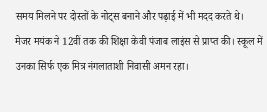समय मिलने पर दोस्तों के नोट्स बनाने और पढ़ाई में भी मदद करते थे।
मेजर मयंक ने 12वीं तक की शिक्षा केवी पंजाब लाइंस से प्राप्त की। स्कूल में उनका सिर्फ एक मित्र नंगलाताशी निवासी अमन रहा।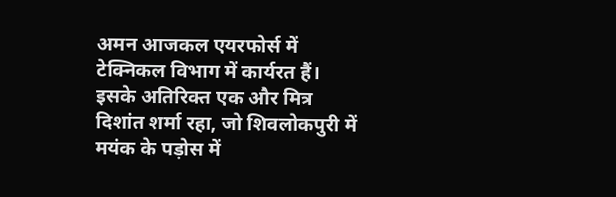अमन आजकल एयरफोर्स में टेक्निकल विभाग में कार्यरत हैं। इसके अतिरिक्त एक और मित्र दिशांत शर्मा रहा, जो शिवलोकपुरी में मयंक के पड़ोस में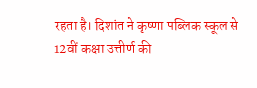रहता है। दिशांत ने कृष्णा पब्लिक स्कूल से 12वीं कक्षा उत्तीर्ण की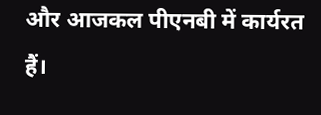और आजकल पीएनबी में कार्यरत हैं।